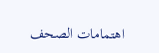اهتمامات الصحف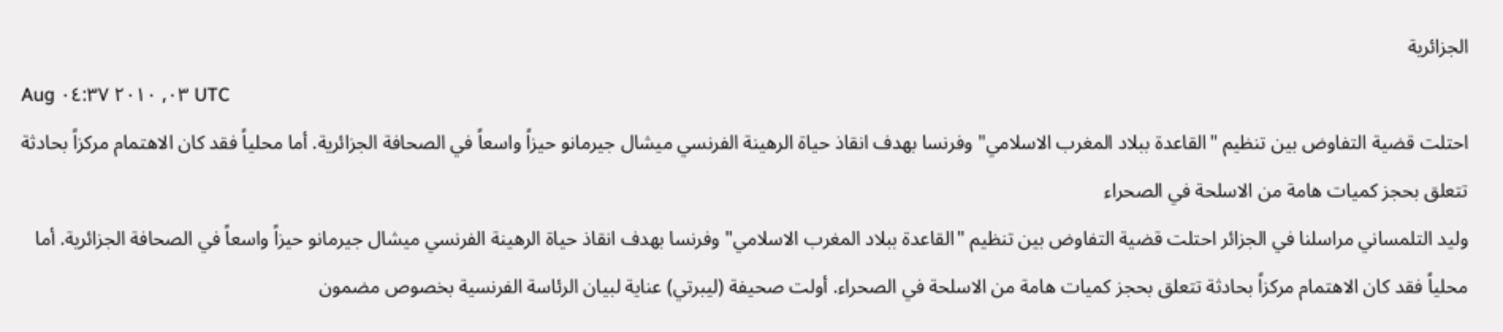الجزائرية
Aug ٠٣, ٢٠١٠ ٠٤:٣٧ UTC
احتلت قضية التفاوض بين تنظيم "القاعدة ببلاد المغرب الاسلامي" وفرنسا بهدف انقاذ حياة الرهينة الفرنسي ميشال جيرمانو حيزاً واسعاً في الصحافة الجزائرية. أما محلياً فقد كان الاهتمام مركزاً بحادثة تتعلق بحجز كميات هامة من الاسلحة في الصحراء
وليد التلمساني مراسلنا في الجزائر احتلت قضية التفاوض بين تنظيم "القاعدة ببلاد المغرب الاسلامي" وفرنسا بهدف انقاذ حياة الرهينة الفرنسي ميشال جيرمانو حيزاً واسعاً في الصحافة الجزائرية. أما محلياً فقد كان الاهتمام مركزاً بحادثة تتعلق بحجز كميات هامة من الاسلحة في الصحراء. أولت صحيفة (ليبرتي) عناية لبيان الرئاسة الفرنسية بخصوص مضمون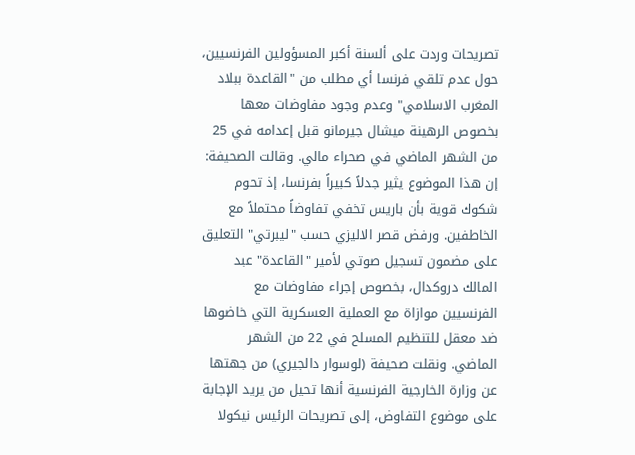تصريحات وردت على ألسنة أكبر المسؤولين الفرنسيين، حول عدم تلقي فرنسا أي مطلب من "القاعدة ببلاد المغرب الاسلامي" وعدم وجود مفاوضات معها بخصوص الرهينة ميشال جيرمانو قبل إعدامه في 25 من الشهر الماضي في صحراء مالي. وقالت الصحيفة: إن هذا الموضوع يثير جدلاً كبيراً بفرنسا، إذ تحوم شكوك قوية بأن باريس تخفي تفاوضاً محتملاً مع الخاطفين. ورفض قصر الاليزي حسب "ليبرتي" التعليق على مضمون تسجيل صوتي لأمير "القاعدة" عبد المالك دروكدال، بخصوص إجراء مفاوضات مع الفرنسيين موازاة مع العملية العسكرية التي خاضوها ضد معقل للتنظيم المسلح في 22 من الشهر الماضي. ونقلت صحيفة (لوسوار دالجيري) من جهتها عن وزارة الخارجية الفرنسية أنها تحيل من يريد الإجابة على موضوع التفاوض، إلى تصريحات الرئيس نيكولا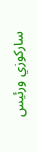ساركوزي ورئيس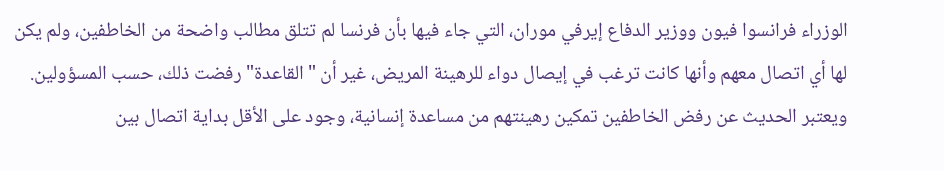الوزراء فرانسوا فيون ووزير الدفاع إيرفي موران، التي جاء فيها بأن فرنسا لم تتلق مطالب واضحة من الخاطفين، ولم يكن لها أي اتصال معهم وأنها كانت ترغب في إيصال دواء للرهينة المريض، غير أن "القاعدة" رفضت ذلك، حسب المسؤولين. ويعتبر الحديث عن رفض الخاطفين تمكين رهينتهم من مساعدة إنسانية، وجود على الأقل بداية اتصال بين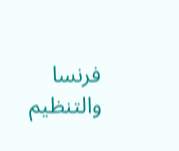فرنسا والتنظيم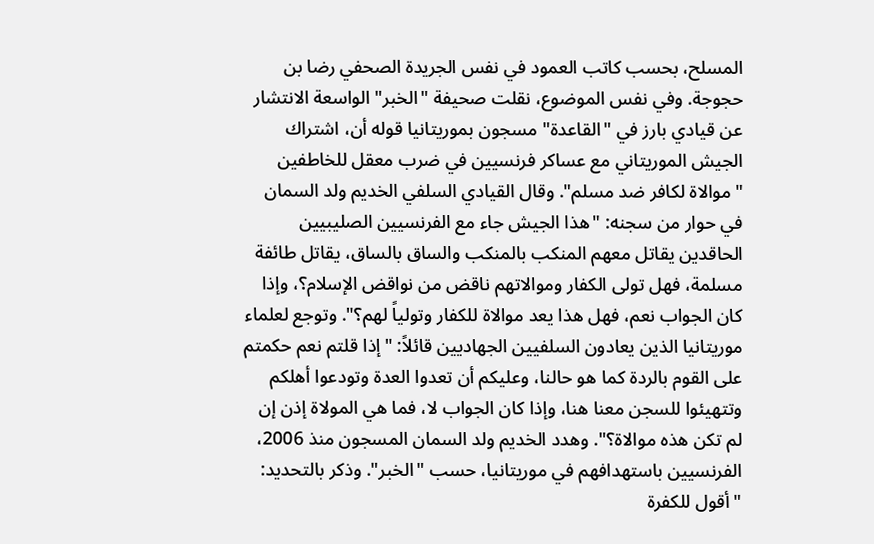المسلح، بحسب كاتب العمود في نفس الجريدة الصحفي رضا بن حجوجة. وفي نفس الموضوع، نقلت صحيفة "الخبر" الواسعة الانتشار عن قيادي بارز في "القاعدة" مسجون بموريتانيا قوله أن، اشتراك الجيش الموريتاني مع عساكر فرنسيين في ضرب معقل للخاطفين "موالاة لكافر ضد مسلم". وقال القيادي السلفي الخديم ولد السمان في حوار من سجنه: "هذا الجيش جاء مع الفرنسيين الصليبيين الحاقدين يقاتل معهم المنكب بالمنكب والساق بالساق، يقاتل طائفة مسلمة، فهل تولى الكفار وموالاتهم ناقض من نواقض الإسلام؟، وإذا كان الجواب نعم، فهل هذا يعد موالاة للكفار وتولياً لهم؟". وتوجع لعلماء موريتانيا الذين يعادون السلفيين الجهاديين قائلاً: "إذا قلتم نعم حكمتم على القوم بالردة كما هو حالنا، وعليكم أن تعدوا العدة وتودعوا أهلكم وتتهيئوا للسجن معنا هنا، وإذا كان الجواب لا، فما هي المولاة إذن إن لم تكن هذه موالاة؟". وهدد الخديم ولد السمان المسجون منذ 2006، الفرنسيين باستهدافهم في موريتانيا، حسب "الخبر". وذكر بالتحديد: "أقول للكفرة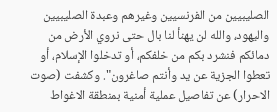الصليبيين من الفرنسيين وغيرهم وعبدة الصليبيين واليهود، والله لن يهنأ لنا بال حتى نروي الأرض من دمائكم فنشرد بكم من خلفكم، أو تدخلوا الإسلام، أو تعطوا الجزية عن يد وأنتم صاغرون". وكشفت (صوت الاحرار) عن تفاصيل عملية أمنية بمنطقة الاغواط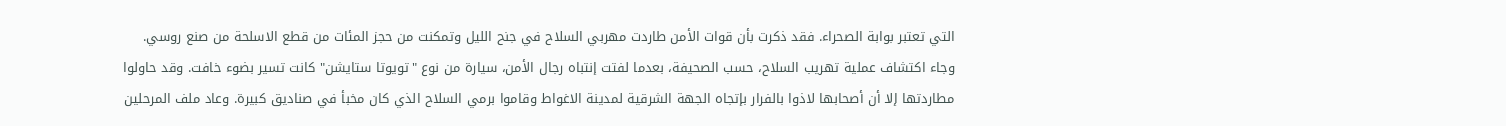التي تعتبر بوابة الصحراء. فقد ذكرت بأن قوات الأمن طاردت مهربي السلاح في جنح الليل وتمكنت من حجز المئات من قطع الاسلحة من صنع روسي. وجاء اكتشاف عملية تهريب السلاح، حسب الصحيفة، بعدما لفتت إنتباه رجال الأمن، سيارة من نوع "تويوتا ستايشن" كانت تسير بضوء خافت. وقد حاولوا مطاردتها إلا أن أصحابها لاذوا بالفرار بإتجاه الجهة الشرقية لمدينة الاغواط وقاموا برمي السلاح الذي كان مخبأ في صناديق كبيرة. وعاد ملف المرحلين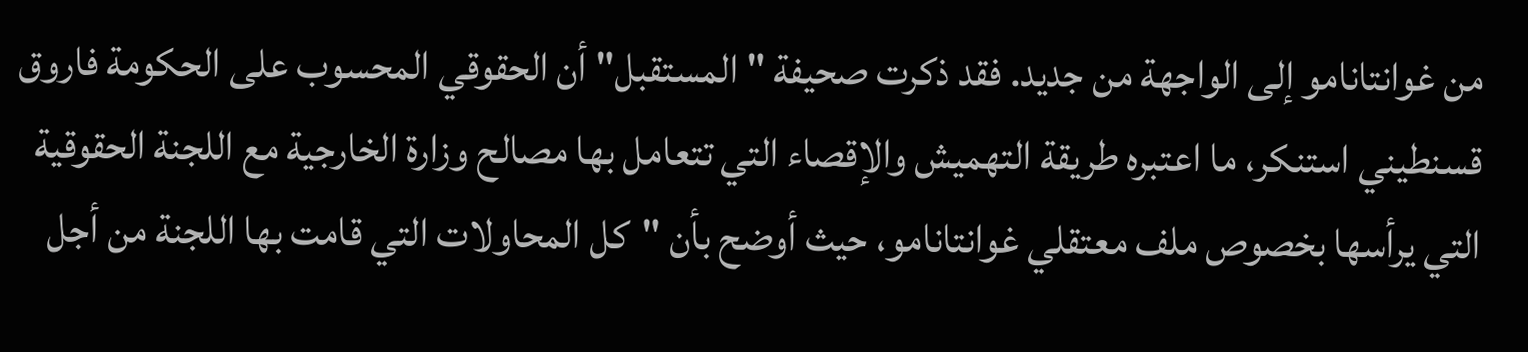من غوانتانامو إلى الواجهة من جديد. فقد ذكرت صحيفة "المستقبل" أن الحقوقي المحسوب على الحكومة فاروق قسنطيني استنكر، ما اعتبره طريقة التهميش والإقصاء التي تتعامل بها مصالح وزارة الخارجية مع اللجنة الحقوقية التي يرأسها بخصوص ملف معتقلي غوانتانامو، حيث أوضح بأن "كل المحاولات التي قامت بها اللجنة من أجل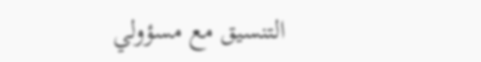التنسيق مع مسؤولي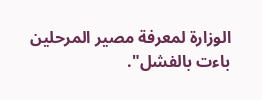الوزارة لمعرفة مصير المرحلين باءت بالفشل".